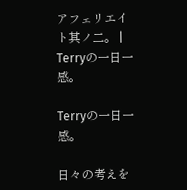アフェリエイト其ノ二。 | Terryの一日一感。

Terryの一日一感。

日々の考えを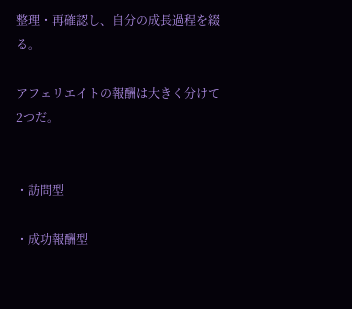整理・再確認し、自分の成長過程を綴る。

アフェリエイトの報酬は大きく分けて2つだ。


・訪問型

・成功報酬型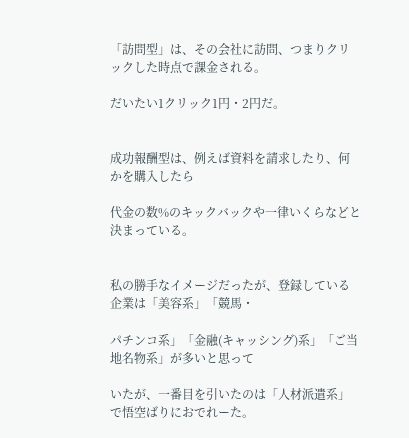「訪問型」は、その会社に訪問、つまりクリックした時点で課金される。

だいたい1クリック1円・2円だ。


成功報酬型は、例えば資料を請求したり、何かを購入したら

代金の数%のキックバックや一律いくらなどと決まっている。


私の勝手なイメージだったが、登録している企業は「美容系」「競馬・

パチンコ系」「金融(キャッシング)系」「ご当地名物系」が多いと思って

いたが、一番目を引いたのは「人材派遣系」で悟空ばりにおでれーた。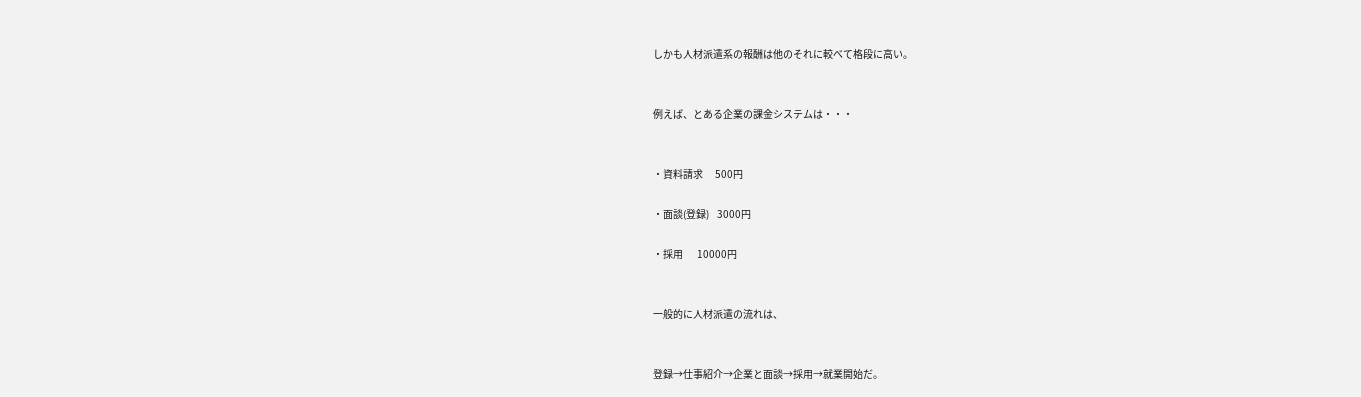しかも人材派遣系の報酬は他のそれに較べて格段に高い。


例えば、とある企業の課金システムは・・・


・資料請求      500円

・面談(登録)    3000円

・採用       10000円


一般的に人材派遣の流れは、


登録→仕事紹介→企業と面談→採用→就業開始だ。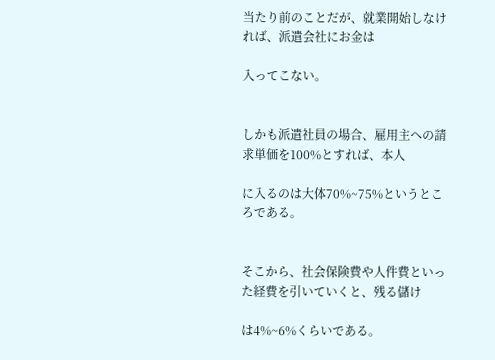当たり前のことだが、就業開始しなければ、派遣会社にお金は

入ってこない。


しかも派遣社員の場合、雇用主への請求単価を100%とすれば、本人

に入るのは大体70%~75%というところである。


そこから、社会保険費や人件費といった経費を引いていくと、残る儲け

は4%~6%くらいである。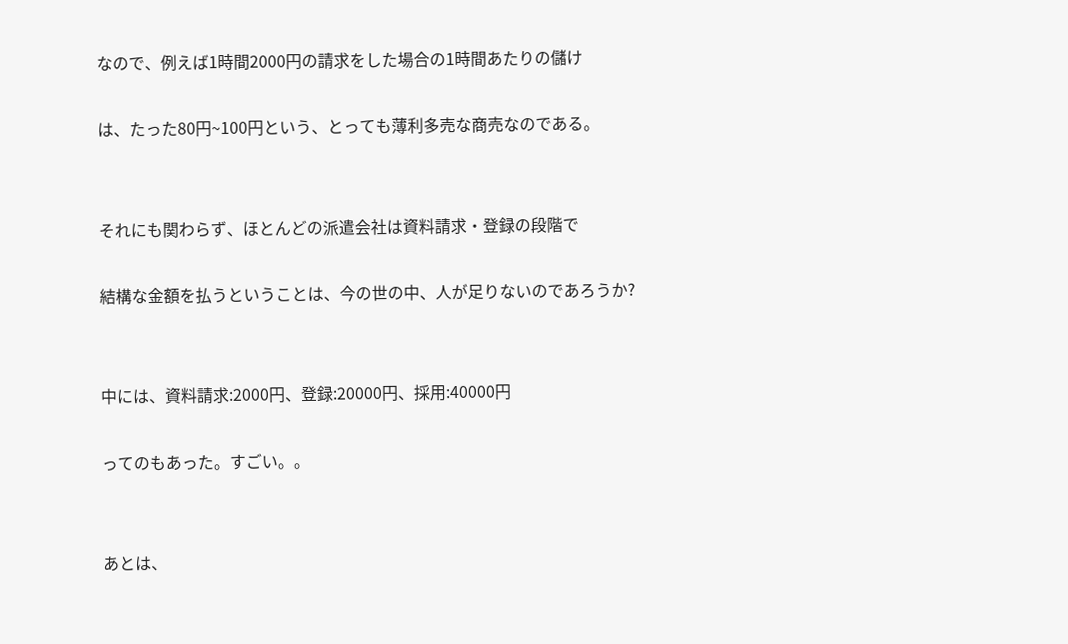なので、例えば1時間2000円の請求をした場合の1時間あたりの儲け

は、たった80円~100円という、とっても薄利多売な商売なのである。


それにも関わらず、ほとんどの派遣会社は資料請求・登録の段階で

結構な金額を払うということは、今の世の中、人が足りないのであろうか?


中には、資料請求:2000円、登録:20000円、採用:40000円

ってのもあった。すごい。。


あとは、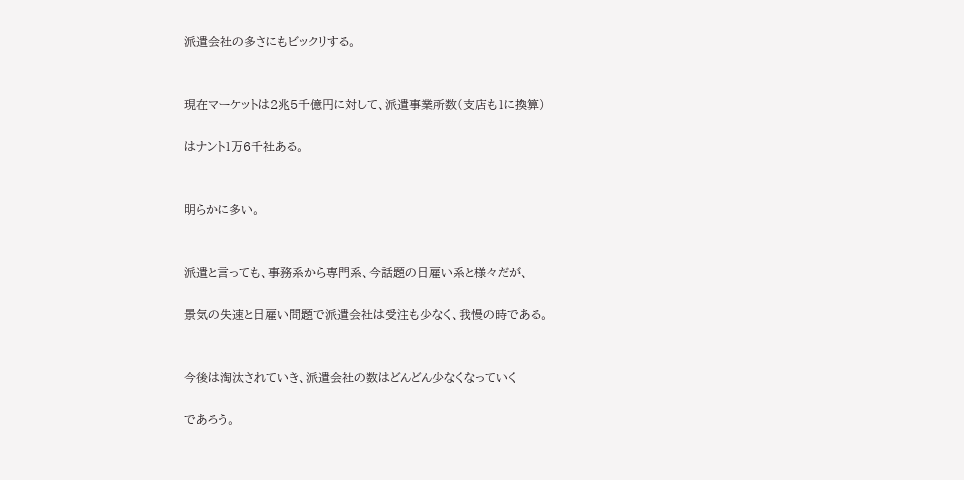派遣会社の多さにもビックリする。


現在マーケットは2兆5千億円に対して、派遣事業所数(支店も1に換算)

はナント1万6千社ある。


明らかに多い。


派遣と言っても、事務系から専門系、今話題の日雇い系と様々だが、

景気の失速と日雇い問題で派遣会社は受注も少なく、我慢の時である。


今後は淘汰されていき、派遣会社の数はどんどん少なくなっていく

であろう。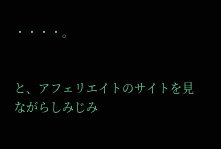・・・・。


と、アフェリエイトのサイトを見ながらしみじみ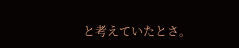と考えていたとさ。